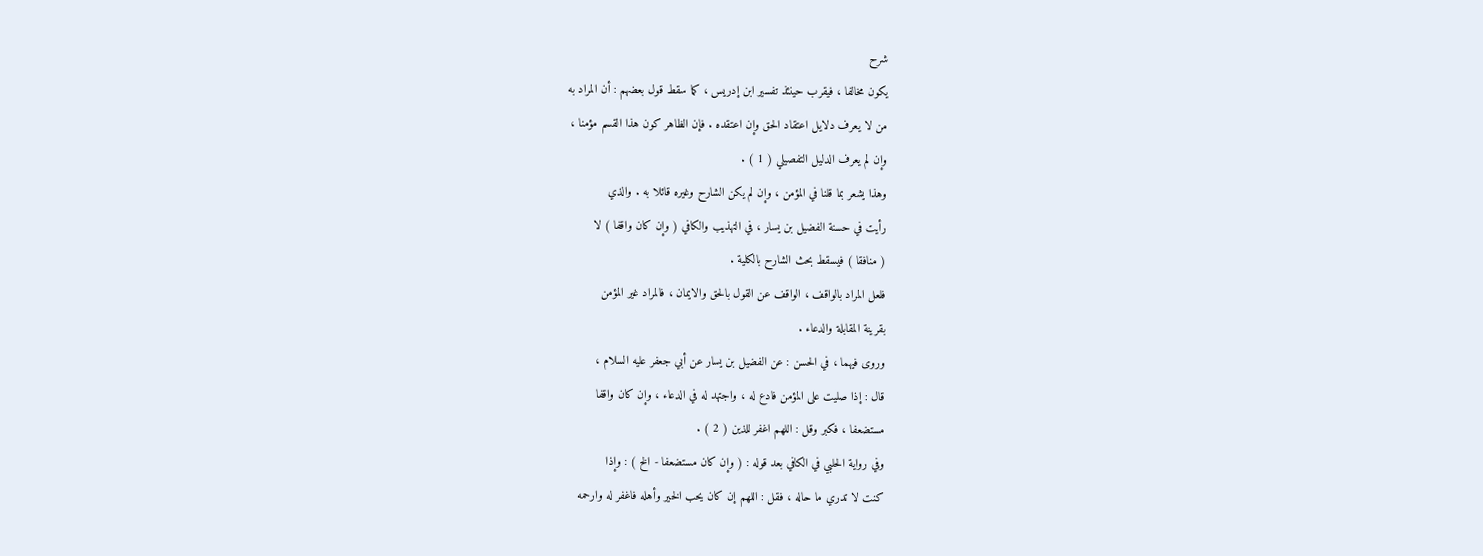شرح
يكون مخالفا ، فيقرب حينئذ تفسير ابن إدريس ، كما سقط قول بعضهم : أن المراد به
من لا يعرف دلايل اعتقاد الحق وإن اعتقده . فإن الظاهر كون هذا القسم مؤمنا ،
وإن لم يعرف الدليل التفصيلي ( 1 ) .
وهذا يشعر بما قلنا في المؤمن ، وإن لم يكن الشارح وغيره قائلا به . والذي
رأيت في حسنة الفضيل بن يسار ، في التهذيب والكافي ( وإن كان واقفا ) لا
( منافقا ) فيسقط بحث الشارح بالكلية .
فلعل المراد بالواقف ، الواقف عن القول بالحق والايمان ، فالمراد غير المؤمن
بقرينة المقابلة والدعاء .
وروى فيهما ، في الحسن : عن الفضيل بن يسار عن أبي جعفر عليه السلام ،
قال : إذا صليت على المؤمن فادع له ، واجتهد له في الدعاء ، وإن كان واقفا
مستضعفا ، فكبر وقل : اللهم اغفر للذين ( 2 ) .
وفي رواية الحلبي في الكافي بعد قوله : ( وإن كان مستضعفا - الخ ) : وإذا
كنت لا تدري ما حاله ، فقل : اللهم إن كان يحب الخير وأهله فاغفر له وارحمه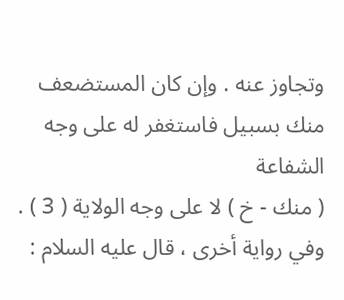وتجاوز عنه . وإن كان المستضعف منك بسبيل فاستغفر له على وجه الشفاعة
( منك - خ ) لا على وجه الولاية ( 3 ) .
وفي رواية أخرى ، قال عليه السلام :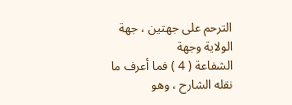الترحم على جهتين ، جهة الولاية وجهة
الشفاعة ( 4 ) فما أعرف ما نقله الشارح ، وهو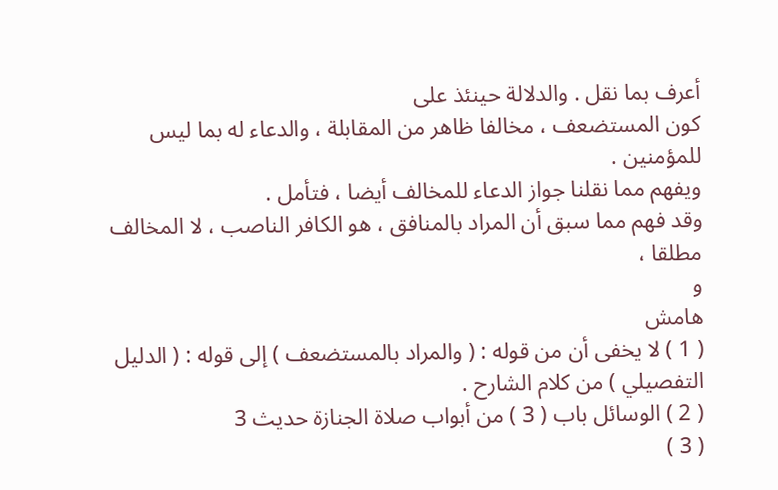أعرف بما نقل . والدلالة حينئذ على
كون المستضعف ، مخالفا ظاهر من المقابلة ، والدعاء له بما ليس للمؤمنين .
ويفهم مما نقلنا جواز الدعاء للمخالف أيضا ، فتأمل .
وقد فهم مما سبق أن المراد بالمنافق ، هو الكافر الناصب ، لا المخالف مطلقا ،
و
هامش
( 1 ) لا يخفى أن من قوله : ( والمراد بالمستضعف ) إلى قوله : ( الدليل التفصيلي ) من كلام الشارح .
( 2 ) الوسائل باب ( 3 ) من أبواب صلاة الجنازة حديث 3
( 3 )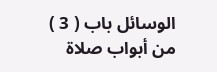الوسائل باب ( 3 ) من أبواب صلاة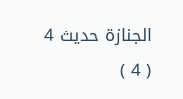الجنازة حديث 4
( 4 )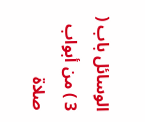الوسائل باب ( 3 ) من أبواب صلاة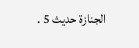الجنازة حديث 5 .